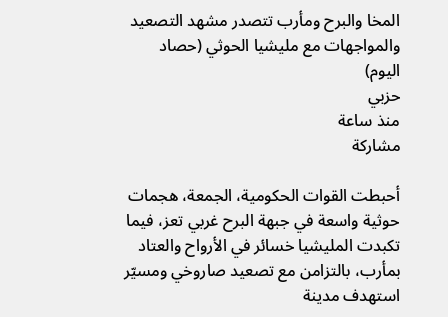المخا والبرح ومأرب تتصدر مشهد التصعيد والمواجهات مع مليشيا الحوثي (حصاد اليوم)
حزبي
منذ ساعة
مشاركة

أحبطت القوات الحكومية، الجمعة، هجمات حوثية واسعة في جبهة البرح غربي تعز، فيما تكبدت المليشيا خسائر في الأرواح والعتاد بمأرب، بالتزامن مع تصعيد صاروخي ومسيّر استهدف مدينة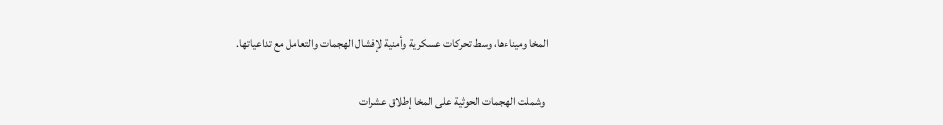المخا وميناءها، وسط تحركات عسكرية وأمنية لإفشال الهجمات والتعامل مع تداعياتها.

 وشملت الهجمات الحوثية على المخا إطلاق عشرات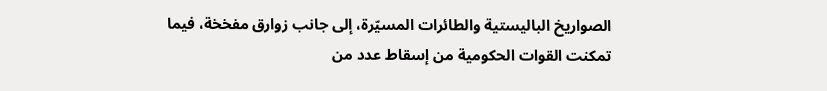الصواريخ الباليستية والطائرات المسيّرة، إلى جانب زوارق مفخخة، فيما تمكنت القوات الحكومية من إسقاط عدد من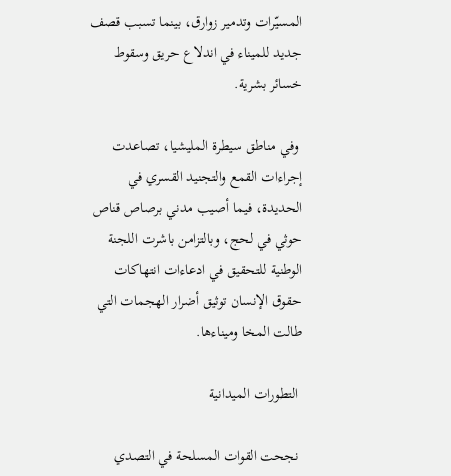المسيّرات وتدمير زوارق، بينما تسبب قصف جديد للميناء في اندلاع حريق وسقوط خسائر بشرية.

 وفي مناطق سيطرة المليشيا، تصاعدت إجراءات القمع والتجنيد القسري في الحديدة، فيما أصيب مدني برصاص قناص حوثي في لحج، وبالتزامن باشرت اللجنة الوطنية للتحقيق في ادعاءات انتهاكات حقوق الإنسان توثيق أضرار الهجمات التي طالت المخا وميناءها.

 التطورات الميدانية

 نجحت القوات المسلحة في التصدي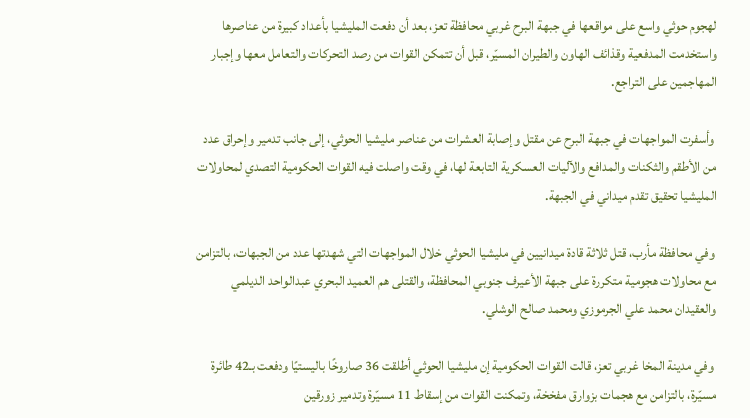لهجوم حوثي واسع على مواقعها في جبهة البرح غربي محافظة تعز، بعد أن دفعت المليشيا بأعداد كبيرة من عناصرها واستخدمت المدفعية وقذائف الهاون والطيران المسيّر، قبل أن تتمكن القوات من رصد التحركات والتعامل معها وإجبار المهاجمين على التراجع.

 وأسفرت المواجهات في جبهة البرح عن مقتل وإصابة العشرات من عناصر مليشيا الحوثي، إلى جانب تدمير وإحراق عدد من الأطقم والثكنات والمدافع والآليات العسكرية التابعة لها، في وقت واصلت فيه القوات الحكومية التصدي لمحاولات المليشيا تحقيق تقدم ميداني في الجبهة.

 وفي محافظة مأرب، قتل ثلاثة قادة ميدانيين في مليشيا الحوثي خلال المواجهات التي شهدتها عدد من الجبهات، بالتزامن مع محاولات هجومية متكررة على جبهة الأعيرف جنوبي المحافظة، والقتلى هم العميد البحري عبدالواحد الديلمي والعقيدان محمد علي الجرموزي ومحمد صالح الوشلي.

 وفي مدينة المخا غربي تعز، قالت القوات الحكومية إن مليشيا الحوثي أطلقت 36 صاروخًا باليستيًا ودفعت بـ42 طائرة مسيّرة، بالتزامن مع هجمات بزوارق مفخخة، وتمكنت القوات من إسقاط 11 مسيّرة وتدمير زورقين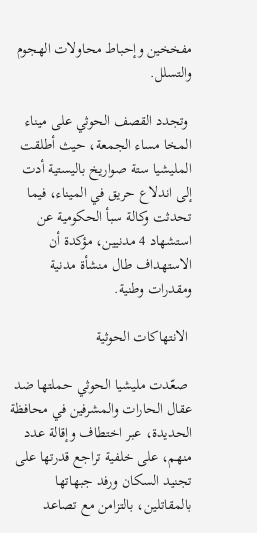مفخخين وإحباط محاولات الهجوم والتسلل.

 وتجدد القصف الحوثي على ميناء المخا مساء الجمعة، حيث أطلقت المليشيا ستة صواريخ باليستية أدت إلى اندلاع حريق في الميناء، فيما تحدثت وكالة سبأ الحكومية عن استشهاد 4 مدنيين، مؤكدة أن الاستهداف طال منشأة مدنية ومقدرات وطنية.

 الانتهاكات الحوثية

 صعّدت مليشيا الحوثي حملتها ضد عقال الحارات والمشرفين في محافظة الحديدة، عبر اختطاف وإقالة عدد منهم، على خلفية تراجع قدرتها على تجنيد السكان ورفد جبهاتها بالمقاتلين، بالتزامن مع تصاعد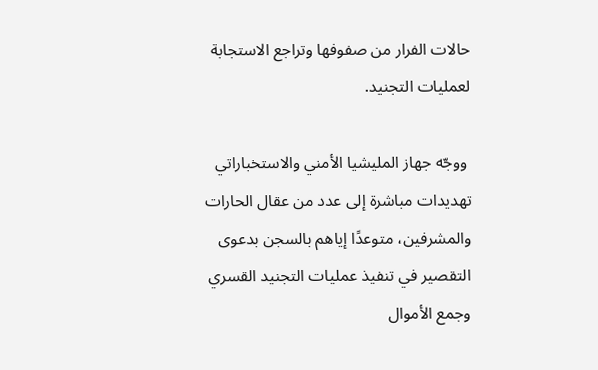حالات الفرار من صفوفها وتراجع الاستجابة لعمليات التجنيد.

 ووجّه جهاز المليشيا الأمني والاستخباراتي تهديدات مباشرة إلى عدد من عقال الحارات والمشرفين، متوعدًا إياهم بالسجن بدعوى التقصير في تنفيذ عمليات التجنيد القسري وجمع الأموال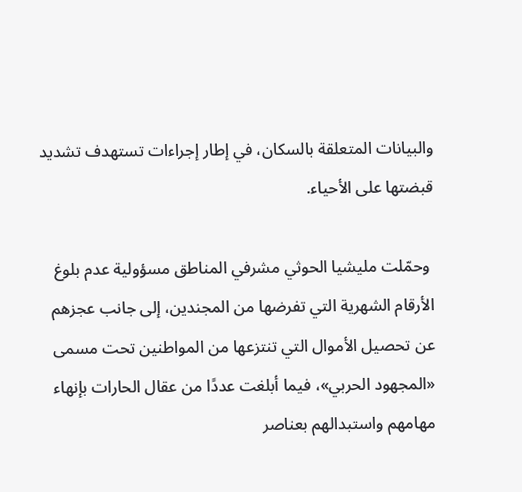والبيانات المتعلقة بالسكان، في إطار إجراءات تستهدف تشديد قبضتها على الأحياء.

 وحمّلت مليشيا الحوثي مشرفي المناطق مسؤولية عدم بلوغ الأرقام الشهرية التي تفرضها من المجندين، إلى جانب عجزهم عن تحصيل الأموال التي تنتزعها من المواطنين تحت مسمى «المجهود الحربي»، فيما أبلغت عددًا من عقال الحارات بإنهاء مهامهم واستبدالهم بعناصر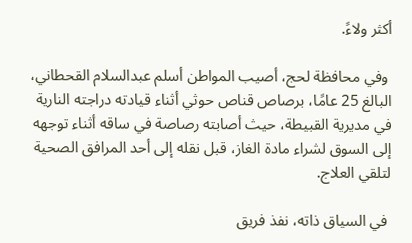أكثر ولاءً.

 وفي محافظة لحج، أصيب المواطن أسلم عبدالسلام القحطاني، البالغ 25 عامًا، برصاص قناص حوثي أثناء قيادته دراجته النارية في مديرية القبيطة، حيث أصابته رصاصة في ساقه أثناء توجهه إلى السوق لشراء مادة الغاز، قبل نقله إلى أحد المرافق الصحية لتلقي العلاج.

 في السياق ذاته، نفذ فريق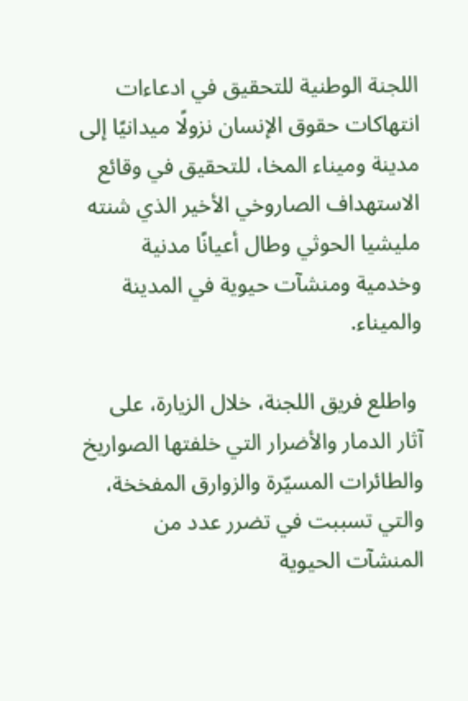اللجنة الوطنية للتحقيق في ادعاءات انتهاكات حقوق الإنسان نزولًا ميدانيًا إلى مدينة وميناء المخا، للتحقيق في وقائع الاستهداف الصاروخي الأخير الذي شنته مليشيا الحوثي وطال أعيانًا مدنية وخدمية ومنشآت حيوية في المدينة والميناء.

 واطلع فريق اللجنة، خلال الزيارة، على آثار الدمار والأضرار التي خلفتها الصواريخ والطائرات المسيّرة والزوارق المفخخة، والتي تسببت في تضرر عدد من المنشآت الحيوية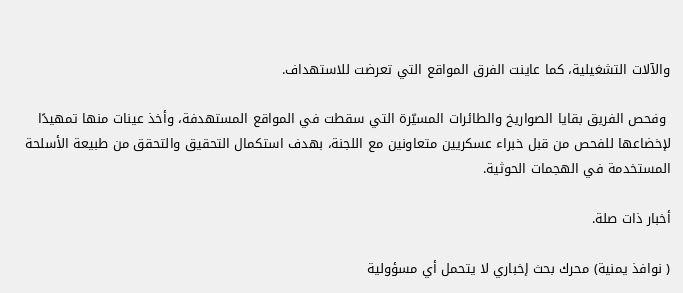والآلات التشغيلية، كما عاينت الفرق المواقع التي تعرضت للاستهداف.

 وفحص الفريق بقايا الصواريخ والطائرات المسيّرة التي سقطت في المواقع المستهدفة، وأخذ عينات منها تمهيدًا لإخضاعها للفحص من قبل خبراء عسكريين متعاونين مع اللجنة، بهدف استكمال التحقيق والتحقق من طبيعة الأسلحة المستخدمة في الهجمات الحوثية.

أخبار ذات صلة.

( نوافذ يمنية) محرك بحث إخباري لا يتحمل أي مسؤولية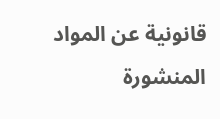قانونية عن المواد المنشورة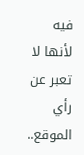فيه لأنها لا تعبر عن رأي الموقع..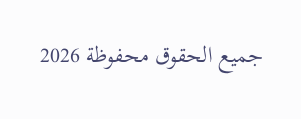جميع الحقوق محفوظة 2026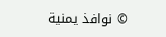© نوافذ يمنية